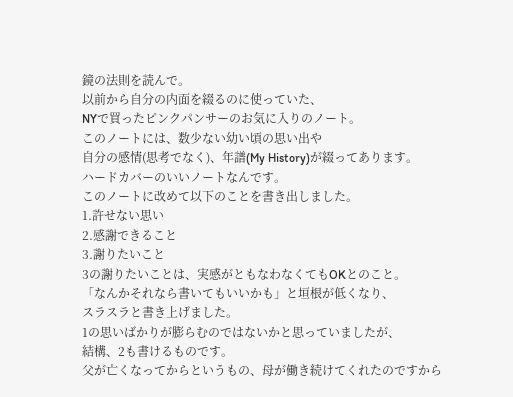鏡の法則を読んで。
以前から自分の内面を綴るのに使っていた、
NYで買ったピンクパンサーのお気に入りのノート。
このノートには、数少ない幼い頃の思い出や
自分の感情(思考でなく)、年譜(My History)が綴ってあります。
ハードカバーのいいノートなんです。
このノートに改めて以下のことを書き出しました。
1.許せない思い
2.感謝できること
3.謝りたいこと
3の謝りたいことは、実感がともなわなくてもOKとのこと。
「なんかそれなら書いてもいいかも」と垣根が低くなり、
スラスラと書き上げました。
1の思いばかりが膨らむのではないかと思っていましたが、
結構、2も書けるものです。
父が亡くなってからというもの、母が働き続けてくれたのですから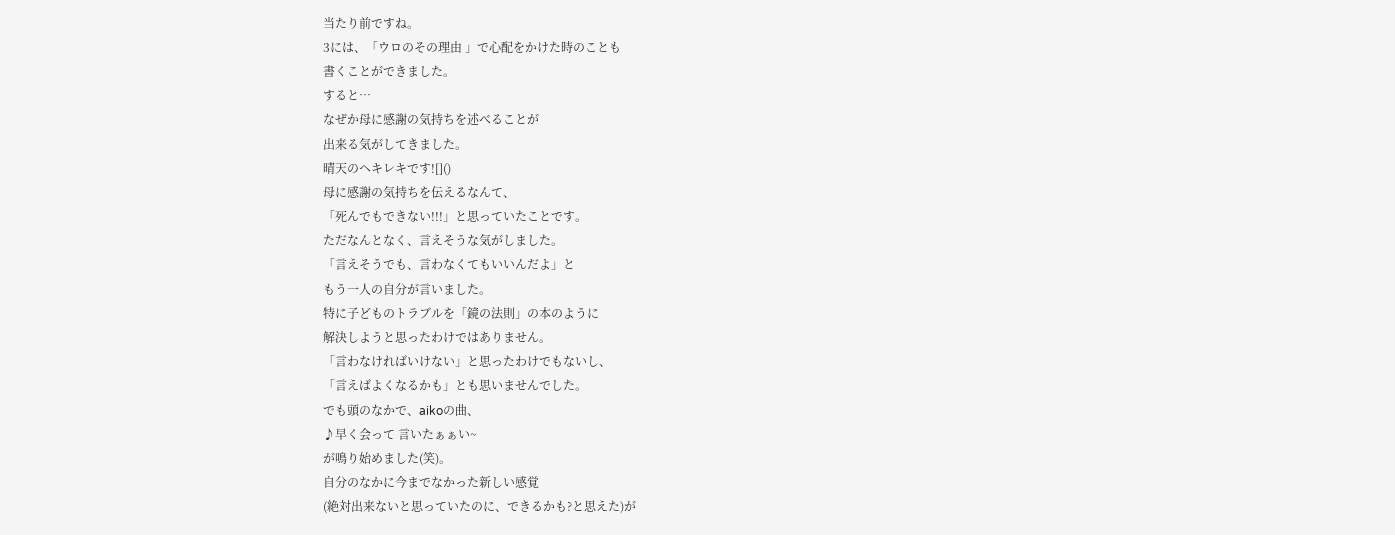当たり前ですね。
3には、「ウロのその理由 」で心配をかけた時のことも
書くことができました。
すると…
なぜか母に感謝の気持ちを述べることが
出来る気がしてきました。
晴天のヘキレキです![]()
母に感謝の気持ちを伝えるなんて、
「死んでもできない!!!」と思っていたことです。
ただなんとなく、言えそうな気がしました。
「言えそうでも、言わなくてもいいんだよ」と
もう一人の自分が言いました。
特に子どものトラブルを「鏡の法則」の本のように
解決しようと思ったわけではありません。
「言わなければいけない」と思ったわけでもないし、
「言えばよくなるかも」とも思いませんでした。
でも頭のなかで、aikoの曲、
♪早く会って 言いたぁぁい~
が鳴り始めました(笑)。
自分のなかに今までなかった新しい感覚
(絶対出来ないと思っていたのに、できるかも?と思えた)が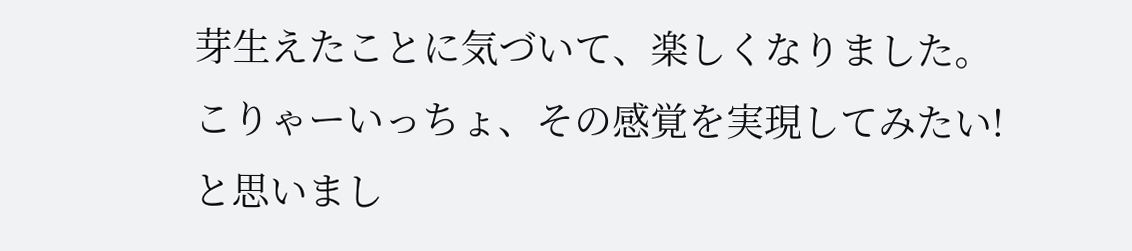芽生えたことに気づいて、楽しくなりました。
こりゃーいっちょ、その感覚を実現してみたい!
と思いまし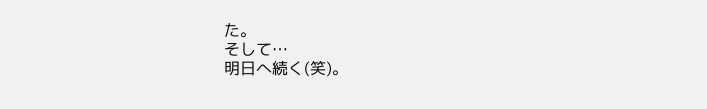た。
そして…
明日へ続く(笑)。